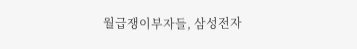월급쟁이부자들, 삼성전자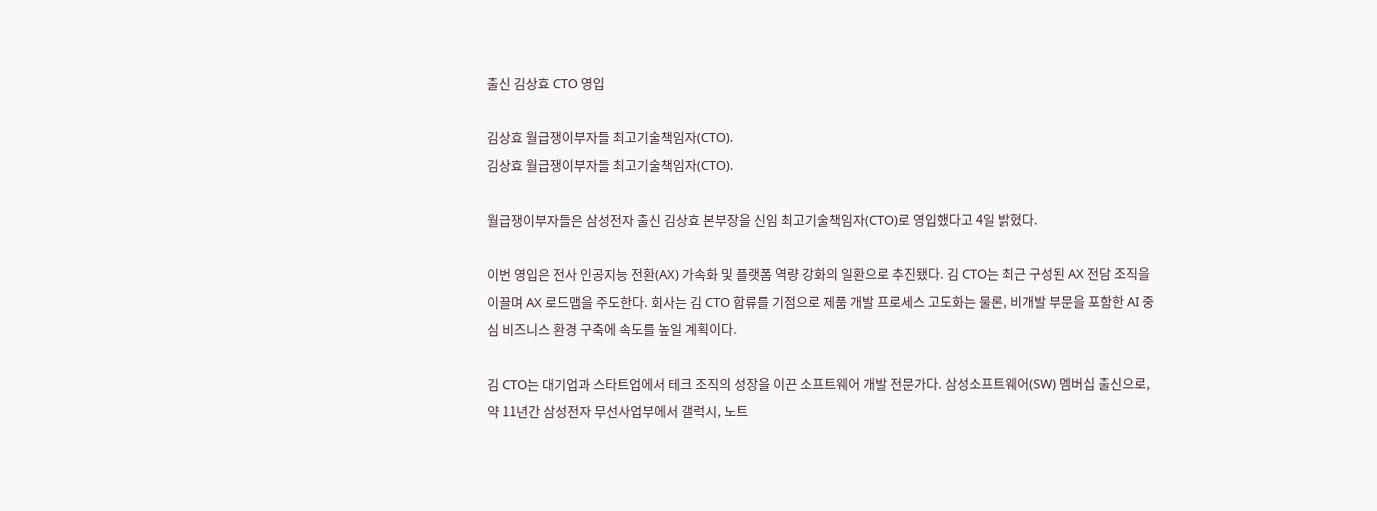출신 김상효 CTO 영입

김상효 월급쟁이부자들 최고기술책임자(CTO).
김상효 월급쟁이부자들 최고기술책임자(CTO).

월급쟁이부자들은 삼성전자 출신 김상효 본부장을 신임 최고기술책임자(CTO)로 영입했다고 4일 밝혔다.

이번 영입은 전사 인공지능 전환(AX) 가속화 및 플랫폼 역량 강화의 일환으로 추진됐다. 김 CTO는 최근 구성된 AX 전담 조직을 이끌며 AX 로드맵을 주도한다. 회사는 김 CTO 합류를 기점으로 제품 개발 프로세스 고도화는 물론, 비개발 부문을 포함한 AI 중심 비즈니스 환경 구축에 속도를 높일 계획이다.

김 CTO는 대기업과 스타트업에서 테크 조직의 성장을 이끈 소프트웨어 개발 전문가다. 삼성소프트웨어(SW) 멤버십 출신으로, 약 11년간 삼성전자 무선사업부에서 갤럭시, 노트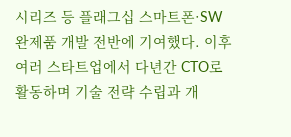시리즈 등 플래그십 스마트폰·SW 완제품 개발 전반에 기여했다. 이후 여러 스타트업에서 다년간 CTO로 활동하며 기술 전략 수립과 개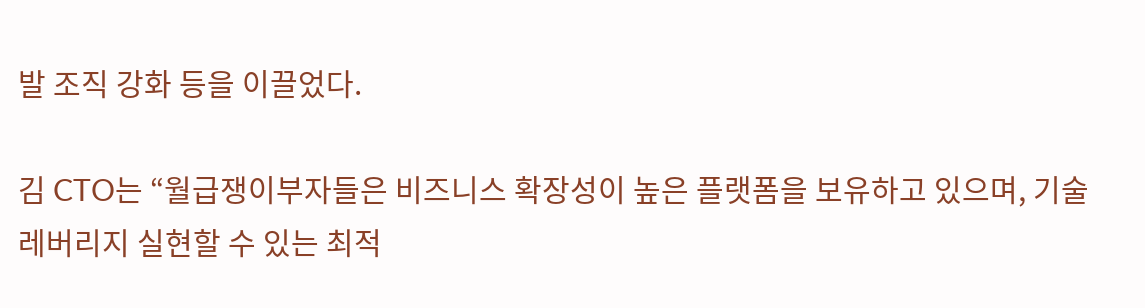발 조직 강화 등을 이끌었다.

김 CTO는 “월급쟁이부자들은 비즈니스 확장성이 높은 플랫폼을 보유하고 있으며, 기술 레버리지 실현할 수 있는 최적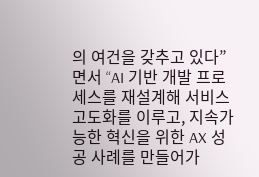의 여건을 갖추고 있다”면서 “AI 기반 개발 프로세스를 재설계해 서비스 고도화를 이루고, 지속가능한 혁신을 위한 AX 성공 사례를 만들어가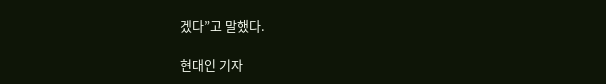겠다”고 말했다.

현대인 기자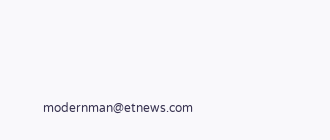modernman@etnews.com